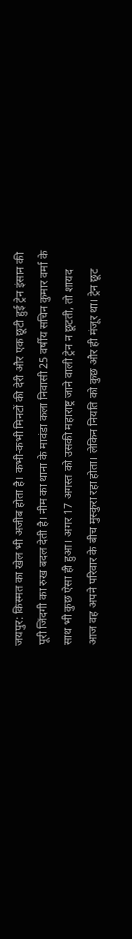जयपुर: किस्मत का खेल भी अजीब होता है। कभी-कभी मिनटों की देरी और एक छूटी हुई ट्रेन इंसान की पूरी जिंदगी का रुख बदल देती है। नीम का थाना के मावंडा कला निवासी 25 वर्षीय सचिन कुमार वर्मा के साथ भी कुछ ऐसा ही हुआ। अगर 17 अगस्त को उसकी महाराष्ट्र जाने वाली ट्रेन न छूटती, तो शायद आज वह अपने परिवार के बीच मुस्कुरा रहा होता। लेकिन नियति को कुछ और ही मंजूर था। ट्रेन छूट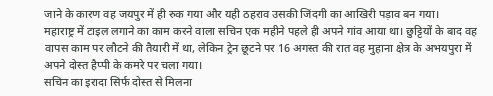जाने के कारण वह जयपुर में ही रुक गया और यही ठहराव उसकी जिंदगी का आखिरी पड़ाव बन गया।
महाराष्ट्र में टाइल लगाने का काम करने वाला सचिन एक महीने पहले ही अपने गांव आया था। छुट्टियों के बाद वह वापस काम पर लौटने की तैयारी में था, लेकिन ट्रेन छूटने पर 16 अगस्त की रात वह मुहाना क्षेत्र के अभयपुरा में अपने दोस्त हैप्पी के कमरे पर चला गया।
सचिन का इरादा सिर्फ दोस्त से मिलना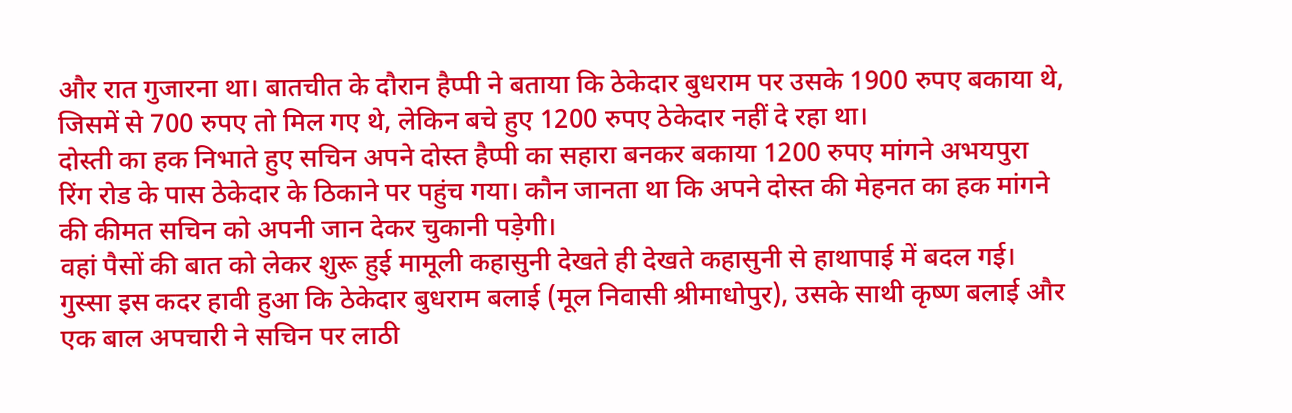और रात गुजारना था। बातचीत के दौरान हैप्पी ने बताया कि ठेकेदार बुधराम पर उसके 1900 रुपए बकाया थे, जिसमें से 700 रुपए तो मिल गए थे, लेकिन बचे हुए 1200 रुपए ठेकेदार नहीं दे रहा था।
दोस्ती का हक निभाते हुए सचिन अपने दोस्त हैप्पी का सहारा बनकर बकाया 1200 रुपए मांगने अभयपुरा रिंग रोड के पास ठेकेदार के ठिकाने पर पहुंच गया। कौन जानता था कि अपने दोस्त की मेहनत का हक मांगने की कीमत सचिन को अपनी जान देकर चुकानी पड़ेगी।
वहां पैसों की बात को लेकर शुरू हुई मामूली कहासुनी देखते ही देखते कहासुनी से हाथापाई में बदल गई। गुस्सा इस कदर हावी हुआ कि ठेकेदार बुधराम बलाई (मूल निवासी श्रीमाधोपुर), उसके साथी कृष्ण बलाई और एक बाल अपचारी ने सचिन पर लाठी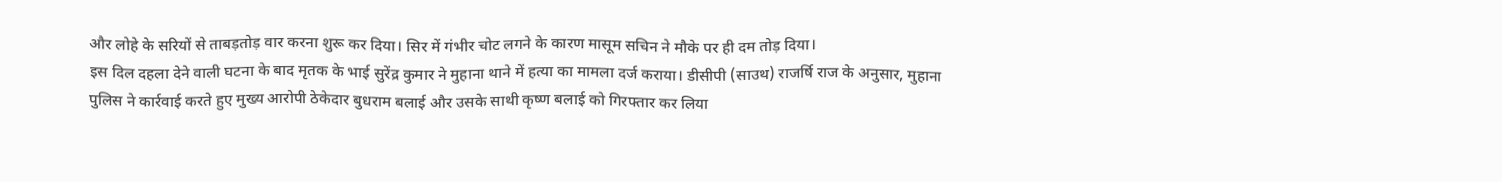और लोहे के सरियों से ताबड़तोड़ वार करना शुरू कर दिया। सिर में गंभीर चोट लगने के कारण मासूम सचिन ने मौके पर ही दम तोड़ दिया।
इस दिल दहला देने वाली घटना के बाद मृतक के भाई सुरेंद्र कुमार ने मुहाना थाने में हत्या का मामला दर्ज कराया। डीसीपी (साउथ) राजर्षि राज के अनुसार, मुहाना पुलिस ने कार्रवाई करते हुए मुख्य आरोपी ठेकेदार बुधराम बलाई और उसके साथी कृष्ण बलाई को गिरफ्तार कर लिया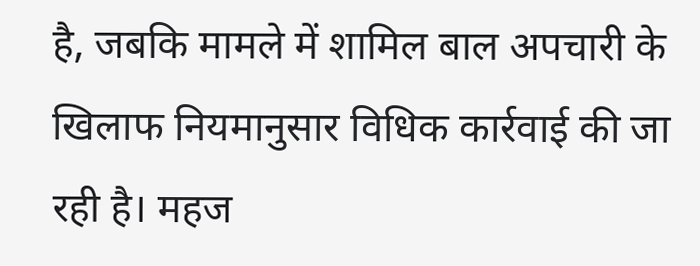है, जबकि मामले में शामिल बाल अपचारी के खिलाफ नियमानुसार विधिक कार्रवाई की जा रही है। महज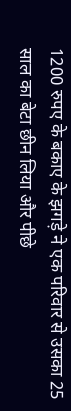1200 रुपए के बकाए के झगड़े ने एक परिवार से उसका 25 साल का बेटा छीन लिया और पीछे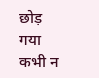छोड़ गया कभी न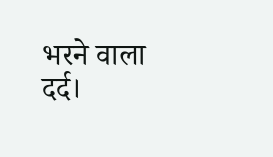भरने वाला दर्द।